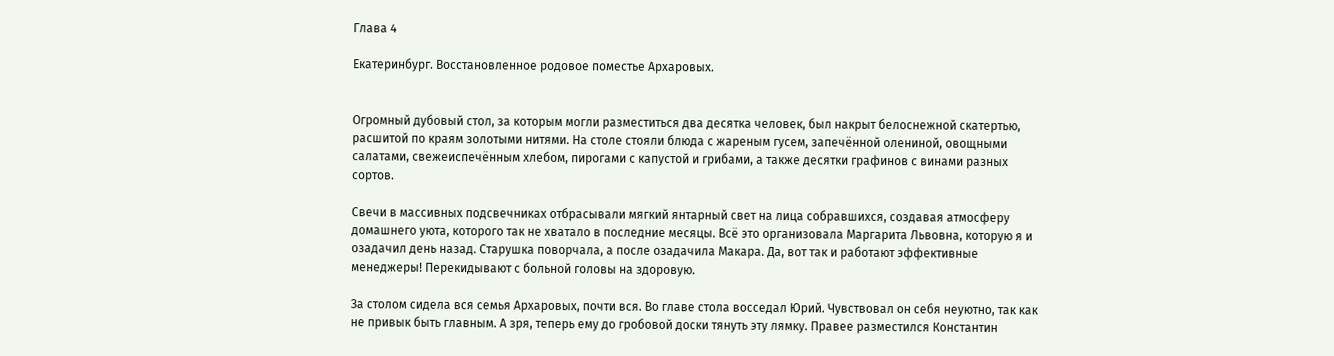Глава 4

Екатеринбург. Восстановленное родовое поместье Архаровых.


Огромный дубовый стол, за которым могли разместиться два десятка человек, был накрыт белоснежной скатертью, расшитой по краям золотыми нитями. На столе стояли блюда с жареным гусем, запечённой олениной, овощными салатами, свежеиспечённым хлебом, пирогами с капустой и грибами, а также десятки графинов с винами разных сортов.

Свечи в массивных подсвечниках отбрасывали мягкий янтарный свет на лица собравшихся, создавая атмосферу домашнего уюта, которого так не хватало в последние месяцы. Всё это организовала Маргарита Львовна, которую я и озадачил день назад. Старушка поворчала, а после озадачила Макара. Да, вот так и работают эффективные менеджеры! Перекидывают с больной головы на здоровую.

За столом сидела вся семья Архаровых, почти вся. Во главе стола восседал Юрий. Чувствовал он себя неуютно, так как не привык быть главным. А зря, теперь ему до гробовой доски тянуть эту лямку. Правее разместился Константин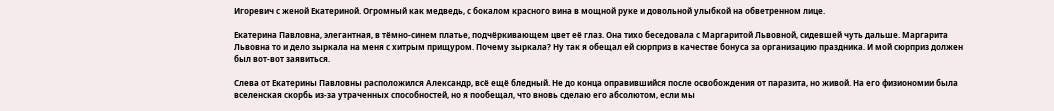Игоревич с женой Екатериной. Огромный как медведь, с бокалом красного вина в мощной руке и довольной улыбкой на обветренном лице.

Екатерина Павловна, элегантная, в тёмно-синем платье, подчёркивающем цвет её глаз. Она тихо беседовала с Маргаритой Львовной, сидевшей чуть дальше. Маргарита Львовна то и дело зыркала на меня с хитрым прищуром. Почему зыркала? Ну так я обещал ей сюрприз в качестве бонуса за организацию праздника. И мой сюрприз должен был вот-вот заявиться.

Слева от Екатерины Павловны расположился Александр, всё ещё бледный. Не до конца оправившийся после освобождения от паразита, но живой. На его физиономии была вселенская скорбь из-за утраченных способностей, но я пообещал, что вновь сделаю его абсолютом, если мы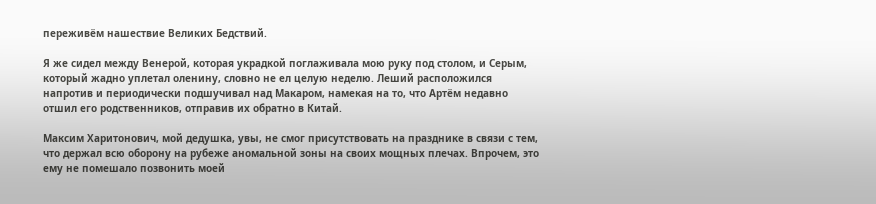переживём нашествие Великих Бедствий.

Я же сидел между Венерой, которая украдкой поглаживала мою руку под столом, и Серым, который жадно уплетал оленину, словно не ел целую неделю. Леший расположился напротив и периодически подшучивал над Макаром, намекая на то, что Артём недавно отшил его родственников, отправив их обратно в Китай.

Максим Харитонович, мой дедушка, увы, не смог присутствовать на празднике в связи с тем, что держал всю оборону на рубеже аномальной зоны на своих мощных плечах. Впрочем, это ему не помешало позвонить моей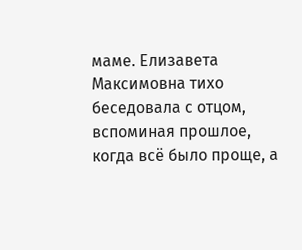маме. Елизавета Максимовна тихо беседовала с отцом, вспоминая прошлое, когда всё было проще, а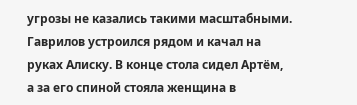угрозы не казались такими масштабными. Гаврилов устроился рядом и качал на руках Алиску. В конце стола сидел Артём, а за его спиной стояла женщина в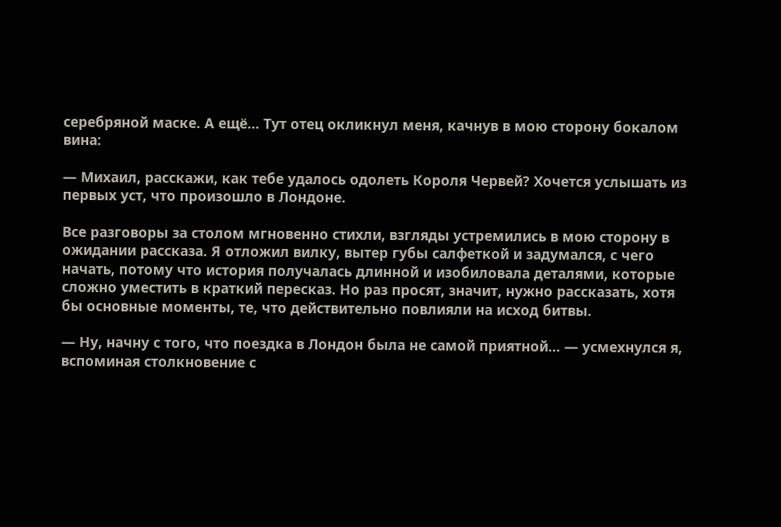серебряной маске. А ещё… Тут отец окликнул меня, качнув в мою сторону бокалом вина:

— Михаил, расскажи, как тебе удалось одолеть Короля Червей? Хочется услышать из первых уст, что произошло в Лондоне.

Все разговоры за столом мгновенно стихли, взгляды устремились в мою сторону в ожидании рассказа. Я отложил вилку, вытер губы салфеткой и задумался, с чего начать, потому что история получалась длинной и изобиловала деталями, которые сложно уместить в краткий пересказ. Но раз просят, значит, нужно рассказать, хотя бы основные моменты, те, что действительно повлияли на исход битвы.

— Ну, начну с того, что поездка в Лондон была не самой приятной… — усмехнулся я, вспоминая столкновение с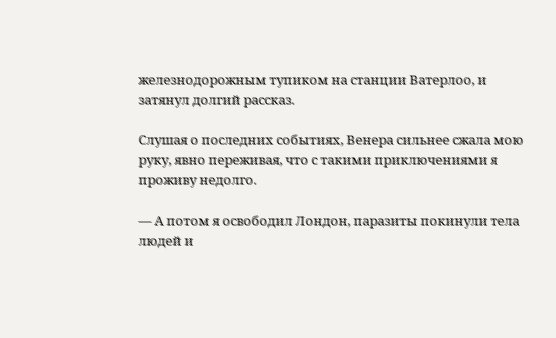железнодорожным тупиком на станции Ватерлоо, и затянул долгий рассказ.

Слушая о последних событиях, Венера сильнее сжала мою руку, явно переживая, что с такими приключениями я проживу недолго.

— А потом я освободил Лондон, паразиты покинули тела людей и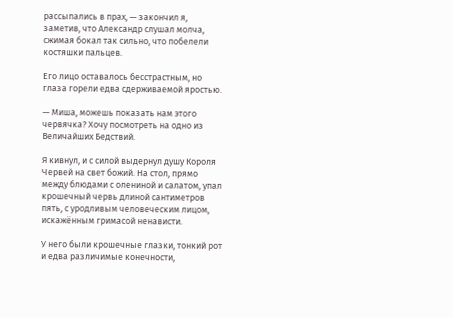рассыпались в прах, — закончил я, заметив, что Александр слушал молча, сжимая бокал так сильно, что побелели костяшки пальцев.

Его лицо оставалось бесстрастным, но глаза горели едва сдерживаемой яростью.

— Миша, можешь показать нам этого червячка? Хочу посмотреть на одно из Величайших Бедствий.

Я кивнул, и с силой выдернул душу Короля Червей на свет божий. На стол, прямо между блюдами с олениной и салатом, упал крошечный червь длиной сантиметров пять, с уродливым человеческим лицом, искажённым гримасой ненависти.

У него были крошечные глазки, тонкий рот и едва различимые конечности,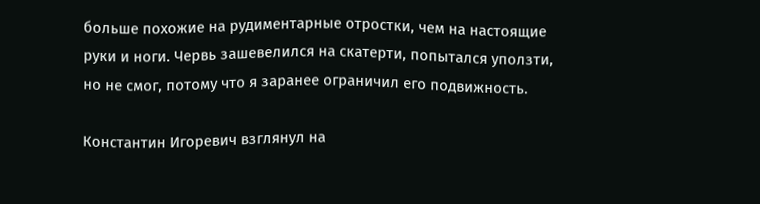больше похожие на рудиментарные отростки, чем на настоящие руки и ноги. Червь зашевелился на скатерти, попытался уползти, но не смог, потому что я заранее ограничил его подвижность.

Константин Игоревич взглянул на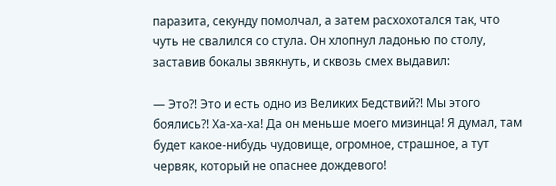паразита, секунду помолчал, а затем расхохотался так, что чуть не свалился со стула. Он хлопнул ладонью по столу, заставив бокалы звякнуть, и сквозь смех выдавил:

— Это⁈ Это и есть одно из Великих Бедствий⁈ Мы этого боялись⁈ Ха-ха-ха! Да он меньше моего мизинца! Я думал, там будет какое-нибудь чудовище, огромное, страшное, а тут червяк, который не опаснее дождевого!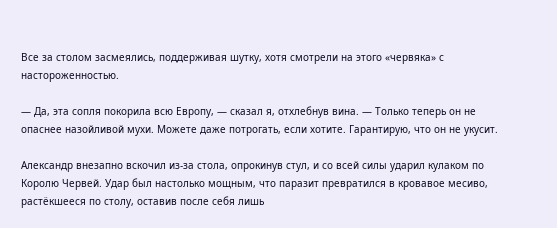Все за столом засмеялись, поддерживая шутку, хотя смотрели на этого «червяка» с настороженностью.

— Да, эта сопля покорила всю Европу, — сказал я, отхлебнув вина. — Только теперь он не опаснее назойливой мухи. Можете даже потрогать, если хотите. Гарантирую, что он не укусит.

Александр внезапно вскочил из-за стола, опрокинув стул, и со всей силы ударил кулаком по Королю Червей. Удар был настолько мощным, что паразит превратился в кровавое месиво, растёкшееся по столу, оставив после себя лишь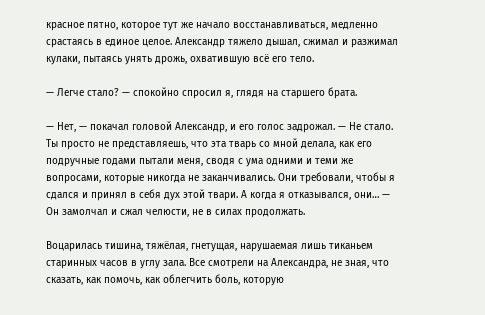красное пятно, которое тут же начало восстанавливаться, медленно срастаясь в единое целое. Александр тяжело дышал, сжимал и разжимал кулаки, пытаясь унять дрожь, охватившую всё его тело.

— Легче стало? — спокойно спросил я, глядя на старшего брата.

— Нет, — покачал головой Александр, и его голос задрожал. — Не стало. Ты просто не представляешь, что эта тварь со мной делала, как его подручные годами пытали меня, сводя с ума одними и теми же вопросами, которые никогда не заканчивались. Они требовали, чтобы я сдался и принял в себя дух этой твари. А когда я отказывался, они… — Он замолчал и сжал челюсти, не в силах продолжать.

Воцарилась тишина, тяжёлая, гнетущая, нарушаемая лишь тиканьем старинных часов в углу зала. Все смотрели на Александра, не зная, что сказать, как помочь, как облегчить боль, которую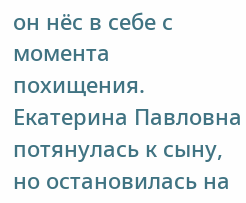он нёс в себе с момента похищения. Екатерина Павловна потянулась к сыну, но остановилась на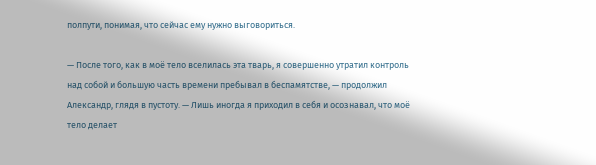полпути, понимая, что сейчас ему нужно выговориться.

— После того, как в моё тело вселилась эта тварь, я совершенно утратил контроль над собой и большую часть времени пребывал в беспамятстве, — продолжил Александр, глядя в пустоту. — Лишь иногда я приходил в себя и осознавал, что моё тело делает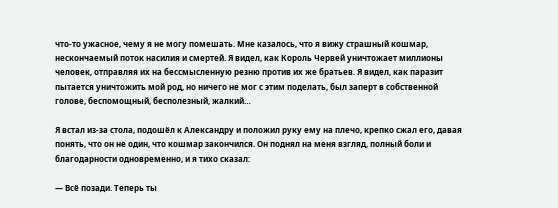что-то ужасное, чему я не могу помешать. Мне казалось, что я вижу страшный кошмар, нескончаемый поток насилия и смертей. Я видел, как Король Червей уничтожает миллионы человек, отправляя их на бессмысленную резню против их же братьев. Я видел, как паразит пытается уничтожить мой род, но ничего не мог с этим поделать, был заперт в собственной голове, беспомощный, бесполезный, жалкий…

Я встал из-за стола, подошёл к Александру и положил руку ему на плечо, крепко сжал его, давая понять, что он не один, что кошмар закончился. Он поднял на меня взгляд, полный боли и благодарности одновременно, и я тихо сказал:

— Всё позади. Теперь ты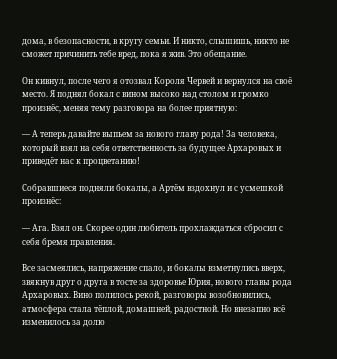дома, в безопасности, в кругу семьи. И никто, слышишь, никто не сможет причинить тебе вред, пока я жив. Это обещание.

Он кивнул, после чего я отозвал Короля Червей и вернулся на своё место. Я поднял бокал с вином высоко над столом и громко произнёс, меняя тему разговора на более приятную:

— А теперь давайте выпьем за нового главу рода! За человека, который взял на себя ответственность за будущее Архаровых и приведёт нас к процветанию!

Собравшиеся подняли бокалы, а Артём вздохнул и с усмешкой произнёс:

— Ага. Взял он. Скорее один любитель прохлаждаться сбросил с себя бремя правления.

Все засмеялись, напряжение спало, и бокалы взметнулись вверх, звякнув друг о друга в тосте за здоровье Юрия, нового главы рода Архаровых. Вино полилось рекой, разговоры возобновились, атмосфера стала тёплой, домашней, радостной. Но внезапно всё изменилось за долю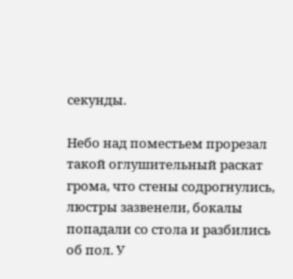секунды.

Небо над поместьем прорезал такой оглушительный раскат грома, что стены содрогнулись, люстры зазвенели, бокалы попадали со стола и разбились об пол. У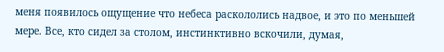меня появилось ощущение что небеса раскололись надвое, и это по меньшей мере. Все, кто сидел за столом, инстинктивно вскочили, думая,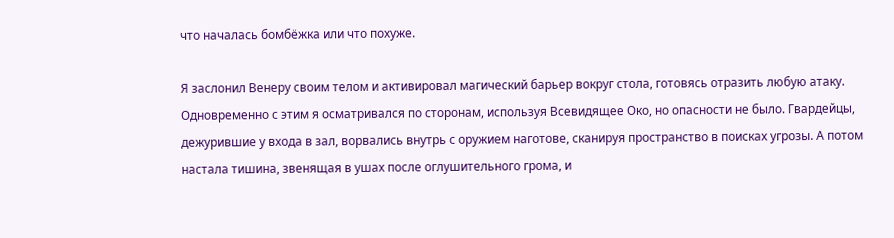что началась бомбёжка или что похуже.

Я заслонил Венеру своим телом и активировал магический барьер вокруг стола, готовясь отразить любую атаку. Одновременно с этим я осматривался по сторонам, используя Всевидящее Око, но опасности не было. Гвардейцы, дежурившие у входа в зал, ворвались внутрь с оружием наготове, сканируя пространство в поисках угрозы. А потом настала тишина, звенящая в ушах после оглушительного грома, и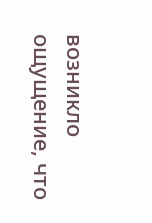возникло ощущение, что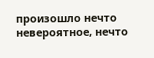произошло нечто невероятное, нечто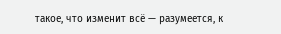такое, что изменит всё — разумеется, к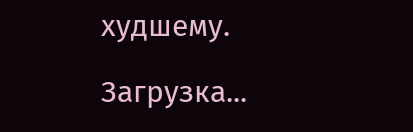худшему.

Загрузка...